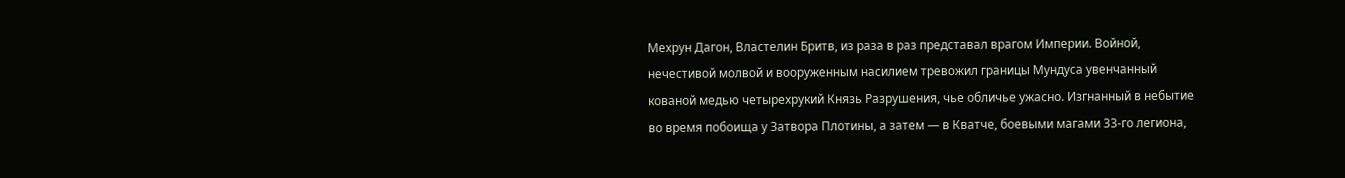Мехрун Дагон, Властелин Бритв, из раза в раз представал врагом Империи. Войной, нечестивой молвой и вооруженным насилием тревожил границы Мундуса увенчанный кованой медью четырехрукий Князь Разрушения, чье обличье ужасно. Изгнанный в небытие во время побоища у Затвора Плотины, а затем — в Кватче, боевыми магами 33-го легиона,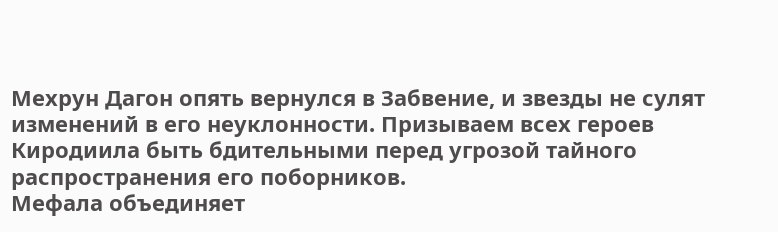Мехрун Дагон опять вернулся в Забвение, и звезды не сулят изменений в его неуклонности. Призываем всех героев Киродиила быть бдительными перед угрозой тайного распространения его поборников.
Мефала объединяет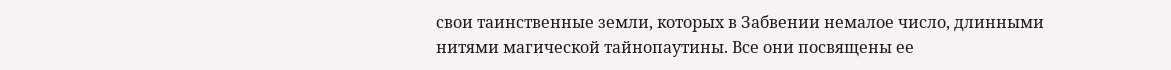свои таинственные земли, которых в Забвении немалое число, длинными нитями магической тайнопаутины. Все они посвящены ее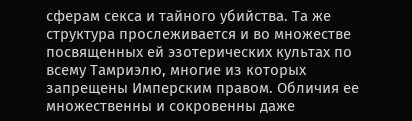сферам секса и тайного убийства. Та же структура прослеживается и во множестве посвященных ей эзотерических культах по всему Тамриэлю, многие из которых запрещены Имперским правом. Обличия ее множественны и сокровенны даже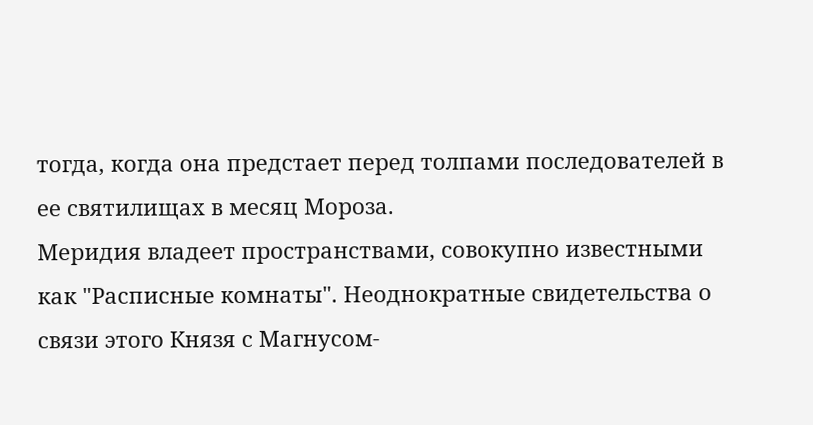тогда, когда она предстает перед толпами последователей в ее святилищах в месяц Мороза.
Меридия владеет пространствами, совокупно известными как "Расписные комнаты". Неоднократные свидетельства о связи этого Князя с Магнусом-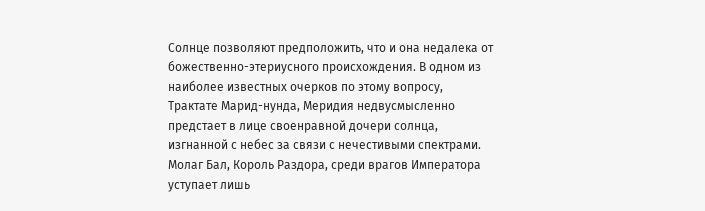Солнце позволяют предположить, что и она недалека от божественно-этериусного происхождения. В одном из наиболее известных очерков по этому вопросу, Трактате Марид-нунда, Меридия недвусмысленно предстает в лице своенравной дочери солнца, изгнанной с небес за связи с нечестивыми спектрами.
Молаг Бал, Король Раздора, среди врагов Императора уступает лишь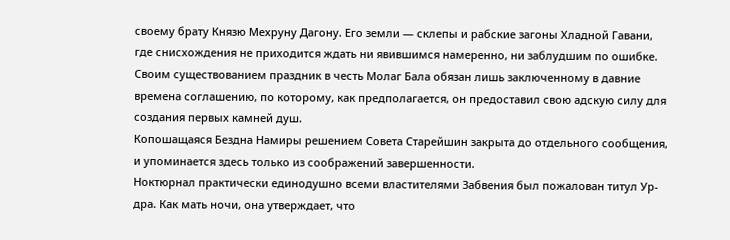своему брату Князю Мехруну Дагону. Его земли — склепы и рабские загоны Хладной Гавани, где снисхождения не приходится ждать ни явившимся намеренно, ни заблудшим по ошибке. Своим существованием праздник в честь Молаг Бала обязан лишь заключенному в давние времена соглашению, по которому, как предполагается, он предоставил свою адскую силу для создания первых камней душ.
Копошащаяся Бездна Намиры решением Совета Старейшин закрыта до отдельного сообщения, и упоминается здесь только из соображений завершенности.
Ноктюрнал практически единодушно всеми властителями Забвения был пожалован титул Ур-дра. Как мать ночи, она утверждает, что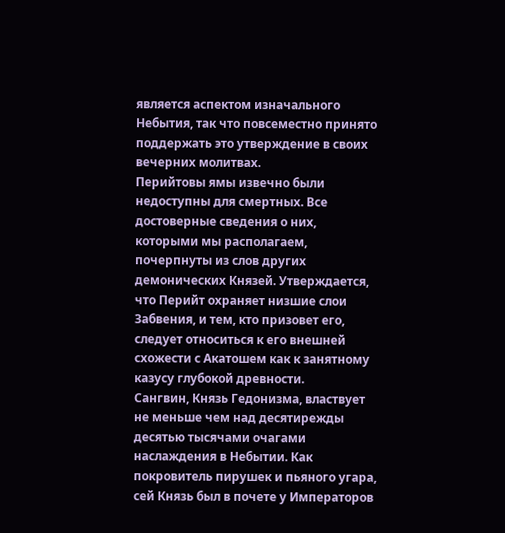является аспектом изначального Небытия, так что повсеместно принято поддержать это утверждение в своих вечерних молитвах.
Перийтовы ямы извечно были недоступны для смертных. Все достоверные сведения о них, которыми мы располагаем, почерпнуты из слов других демонических Князей. Утверждается, что Перийт охраняет низшие слои Забвения, и тем, кто призовет его, следует относиться к его внешней схожести с Акатошем как к занятному казусу глубокой древности.
Сангвин, Князь Гедонизма, властвует не меньше чем над десятирежды десятью тысячами очагами наслаждения в Небытии. Как покровитель пирушек и пьяного угара, сей Князь был в почете у Императоров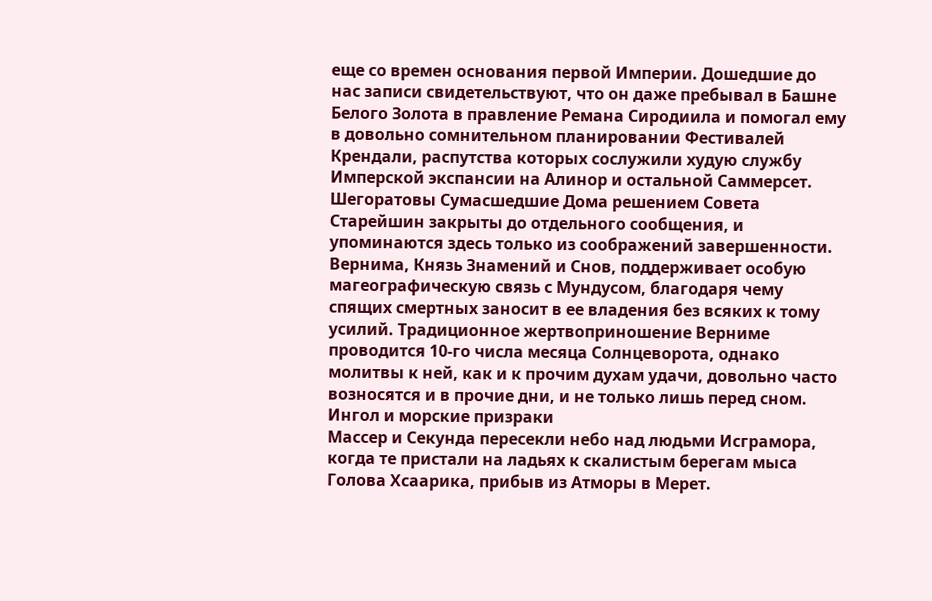еще со времен основания первой Империи. Дошедшие до нас записи свидетельствуют, что он даже пребывал в Башне Белого Золота в правление Ремана Сиродиила и помогал ему в довольно сомнительном планировании Фестивалей Крендали, распутства которых сослужили худую службу Имперской экспансии на Алинор и остальной Саммерсет.
Шегоратовы Сумасшедшие Дома решением Совета Старейшин закрыты до отдельного сообщения, и упоминаются здесь только из соображений завершенности.
Вернима, Князь Знамений и Снов, поддерживает особую магеографическую связь с Мундусом, благодаря чему спящих смертных заносит в ее владения без всяких к тому усилий. Традиционное жертвоприношение Верниме проводится 10-го числа месяца Солнцеворота, однако молитвы к ней, как и к прочим духам удачи, довольно часто возносятся и в прочие дни, и не только лишь перед сном.
Ингол и морские призраки
Массер и Секунда пересекли небо над людьми Исграмора, когда те пристали на ладьях к скалистым берегам мыса Голова Хсаарика, прибыв из Атморы в Мерет.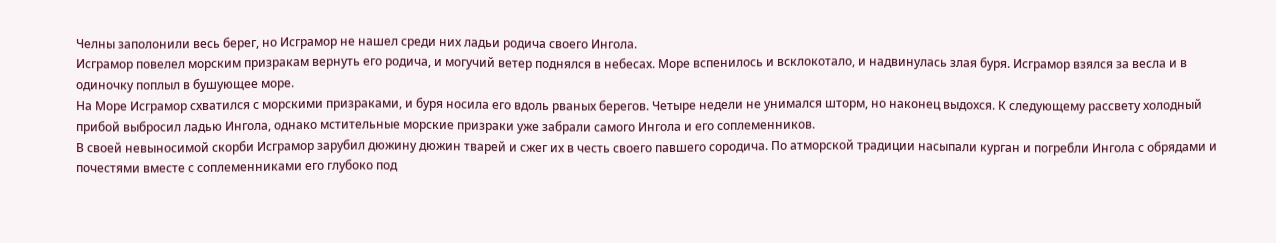Челны заполонили весь берег, но Исграмор не нашел среди них ладьи родича своего Ингола.
Исграмор повелел морским призракам вернуть его родича, и могучий ветер поднялся в небесах. Море вспенилось и всклокотало, и надвинулась злая буря. Исграмор взялся за весла и в одиночку поплыл в бушующее море.
На Море Исграмор схватился с морскими призраками, и буря носила его вдоль рваных берегов. Четыре недели не унимался шторм, но наконец выдохся. К следующему рассвету холодный прибой выбросил ладью Ингола, однако мстительные морские призраки уже забрали самого Ингола и его соплеменников.
В своей невыносимой скорби Исграмор зарубил дюжину дюжин тварей и сжег их в честь своего павшего сородича. По атморской традиции насыпали курган и погребли Ингола с обрядами и почестями вместе с соплеменниками его глубоко под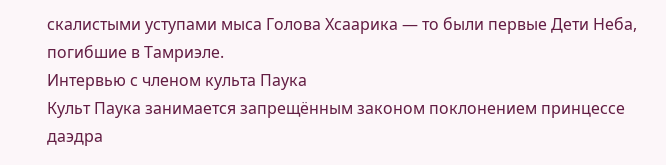скалистыми уступами мыса Голова Хсаарика — то были первые Дети Неба, погибшие в Тамриэле.
Интервью с членом культа Паука
Культ Паука занимается запрещённым законом поклонением принцессе даэдра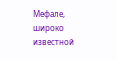Мефале, широко известной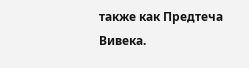также как Предтеча Вивека.